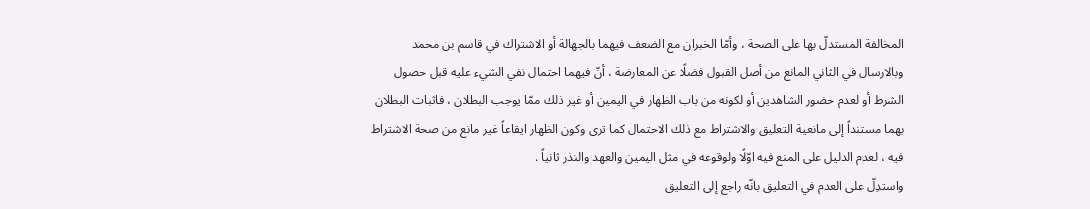المخالفة المستدلّ بها على الصحة ، وأمّا الخبران مع الضعف فيهما بالجهالة أو الاشتراك في قاسم بن محمد وبالارسال في الثاني المانع من أصل القبول فضلًا عن المعارضة ، أنّ فيهما احتمال نفي الشيء عليه قبل حصول الشرط أو لعدم حضور الشاهدين أو لكونه من باب الظهار في اليمين أو غير ذلك ممّا يوجب البطلان ، فاثبات البطلان بهما مستنداً إلى مانعية التعليق والاشتراط مع ذلك الاحتمال كما ترى وكون الظهار ايقاعاً غير مانع من صحة الاشتراط فيه ، لعدم الدليل على المنع فيه اوّلًا ولوقوعه في مثل اليمين والعهد والنذر ثانياً .
واستدِلّ على العدم في التعليق بانّه راجع إلى التعليق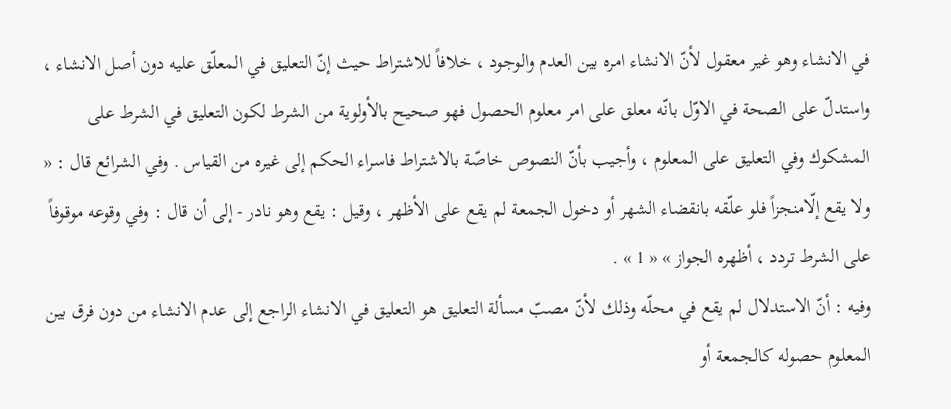في الانشاء وهو غير معقول لأنّ الانشاء امره بين العدم والوجود ، خلافاً للاشتراط حيث إنّ التعليق في المعلّق عليه دون أصل الانشاء ، واستدلّ على الصحة في الاوّل بانّه معلق على امر معلوم الحصول فهو صحيح بالأولوية من الشرط لكون التعليق في الشرط على المشكوك وفي التعليق على المعلوم ، وأجيب بأنّ النصوص خاصّة بالاشتراط فاسراء الحكم إلى غيره من القياس . وفي الشرائع قال : « ولا يقع إلّامنجزاً فلو علّقه بانقضاء الشهر أو دخول الجمعة لم يقع على الأظهر ، وقيل : يقع وهو نادر - إلى أن قال : وفي وقوعه موقوفاً على الشرط تردد ، أظهره الجواز » « 1 » .
وفيه : أنّ الاستدلال لم يقع في محلّه وذلك لأنّ مصبّ مسألة التعليق هو التعليق في الانشاء الراجع إلى عدم الانشاء من دون فرق بين المعلوم حصوله كالجمعة أو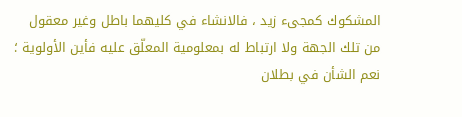المشكوك كمجىء زيد ، فالانشاء في كليهما باطل وغير معقول من تلك الجهة ولا ارتباط له بمعلومية المعلّق عليه فأين الأولوية ؛ نعم الشأن في بطلان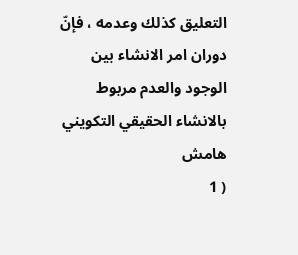التعليق كذلك وعدمه ، فإنّ دوران امر الانشاء بين الوجود والعدم مربوط بالانشاء الحقيقي التكويني
هامش
( 1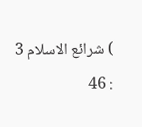) شرائع الاسلام 3 : 46